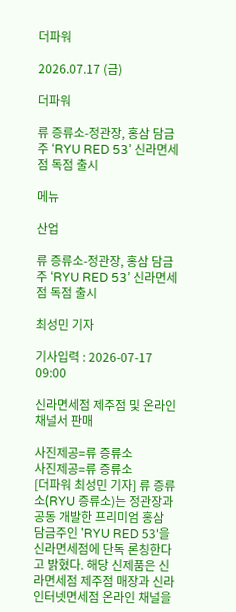더파워

2026.07.17 (금)

더파워

류 증류소-정관장, 홍삼 담금주 ‘RYU RED 53’ 신라면세점 독점 출시

메뉴

산업

류 증류소-정관장, 홍삼 담금주 ‘RYU RED 53’ 신라면세점 독점 출시

최성민 기자

기사입력 : 2026-07-17 09:00

신라면세점 제주점 및 온라인 채널서 판매

사진제공=류 증류소
사진제공=류 증류소
[더파워 최성민 기자] 류 증류소(RYU 증류소)는 정관장과 공동 개발한 프리미엄 홍삼 담금주인 'RYU RED 53'을 신라면세점에 단독 론칭한다고 밝혔다. 해당 신제품은 신라면세점 제주점 매장과 신라인터넷면세점 온라인 채널을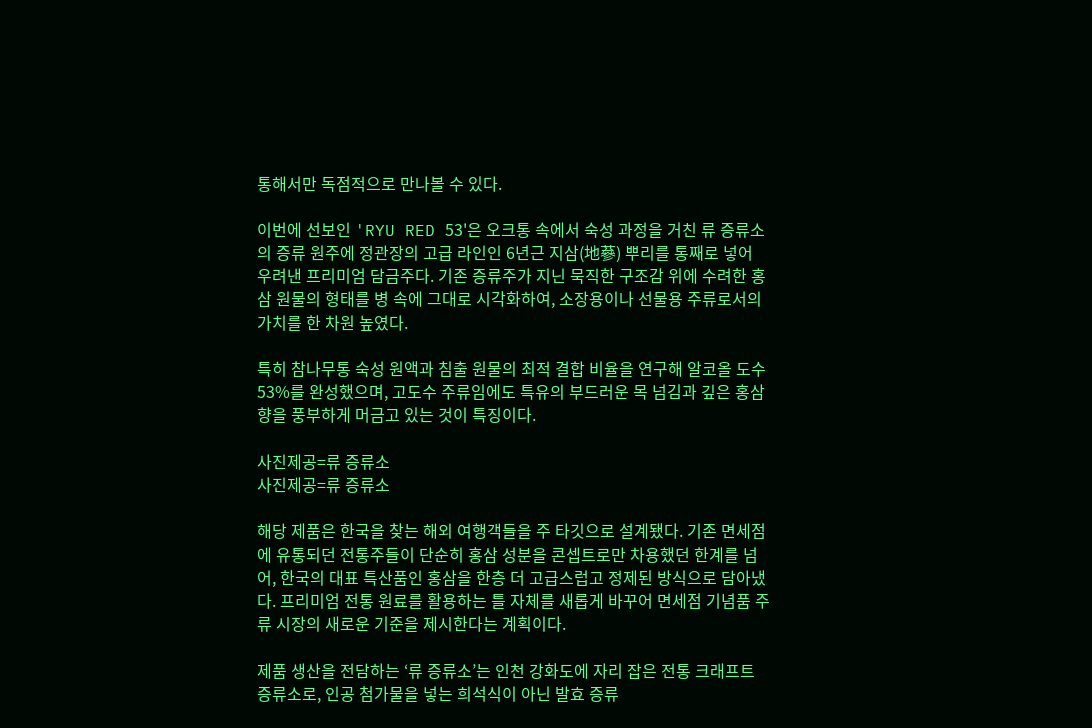통해서만 독점적으로 만나볼 수 있다.

이번에 선보인 'RYU RED 53'은 오크통 속에서 숙성 과정을 거친 류 증류소의 증류 원주에 정관장의 고급 라인인 6년근 지삼(地蔘) 뿌리를 통째로 넣어 우려낸 프리미엄 담금주다. 기존 증류주가 지닌 묵직한 구조감 위에 수려한 홍삼 원물의 형태를 병 속에 그대로 시각화하여, 소장용이나 선물용 주류로서의 가치를 한 차원 높였다.

특히 참나무통 숙성 원액과 침출 원물의 최적 결합 비율을 연구해 알코올 도수 53%를 완성했으며, 고도수 주류임에도 특유의 부드러운 목 넘김과 깊은 홍삼 향을 풍부하게 머금고 있는 것이 특징이다.

사진제공=류 증류소
사진제공=류 증류소

해당 제품은 한국을 찾는 해외 여행객들을 주 타깃으로 설계됐다. 기존 면세점에 유통되던 전통주들이 단순히 홍삼 성분을 콘셉트로만 차용했던 한계를 넘어, 한국의 대표 특산품인 홍삼을 한층 더 고급스럽고 정제된 방식으로 담아냈다. 프리미엄 전통 원료를 활용하는 틀 자체를 새롭게 바꾸어 면세점 기념품 주류 시장의 새로운 기준을 제시한다는 계획이다.

제품 생산을 전담하는 ‘류 증류소’는 인천 강화도에 자리 잡은 전통 크래프트 증류소로, 인공 첨가물을 넣는 희석식이 아닌 발효 증류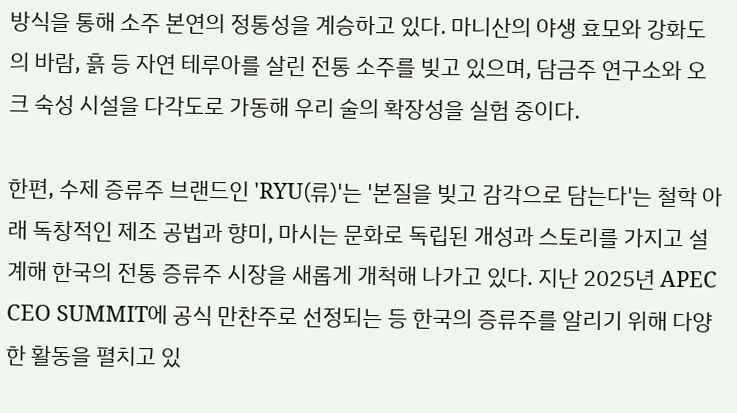방식을 통해 소주 본연의 정통성을 계승하고 있다. 마니산의 야생 효모와 강화도의 바람, 흙 등 자연 테루아를 살린 전통 소주를 빚고 있으며, 담금주 연구소와 오크 숙성 시설을 다각도로 가동해 우리 술의 확장성을 실험 중이다.

한편, 수제 증류주 브랜드인 'RYU(류)'는 '본질을 빚고 감각으로 담는다'는 철학 아래 독창적인 제조 공법과 향미, 마시는 문화로 독립된 개성과 스토리를 가지고 설계해 한국의 전통 증류주 시장을 새롭게 개척해 나가고 있다. 지난 2025년 APEC CEO SUMMIT에 공식 만찬주로 선정되는 등 한국의 증류주를 알리기 위해 다양한 활동을 펼치고 있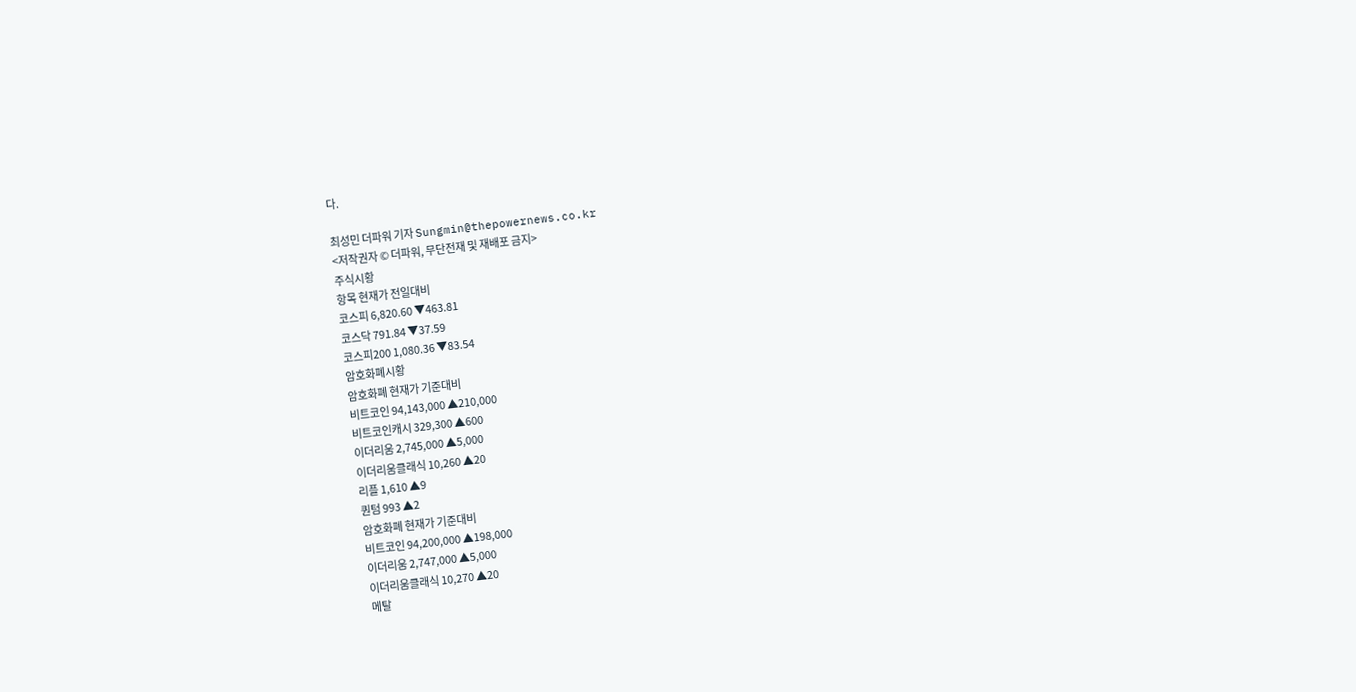다.

최성민 더파워 기자 Sungmin@thepowernews.co.kr
<저작권자 © 더파워, 무단전재 및 재배포 금지>
주식시황
항목 현재가 전일대비
코스피 6,820.60 ▼463.81
코스닥 791.84 ▼37.59
코스피200 1,080.36 ▼83.54
암호화폐시황
암호화폐 현재가 기준대비
비트코인 94,143,000 ▲210,000
비트코인캐시 329,300 ▲600
이더리움 2,745,000 ▲5,000
이더리움클래식 10,260 ▲20
리플 1,610 ▲9
퀀텀 993 ▲2
암호화폐 현재가 기준대비
비트코인 94,200,000 ▲198,000
이더리움 2,747,000 ▲5,000
이더리움클래식 10,270 ▲20
메탈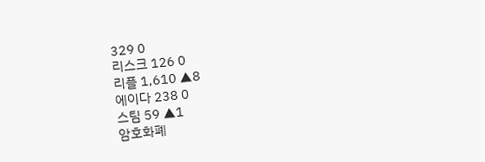329 0
리스크 126 0
리플 1,610 ▲8
에이다 238 0
스팀 59 ▲1
암호화폐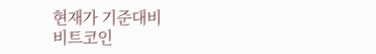현재가 기준대비
비트코인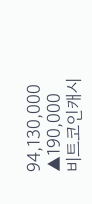94,130,000 ▲190,000
비트코인캐시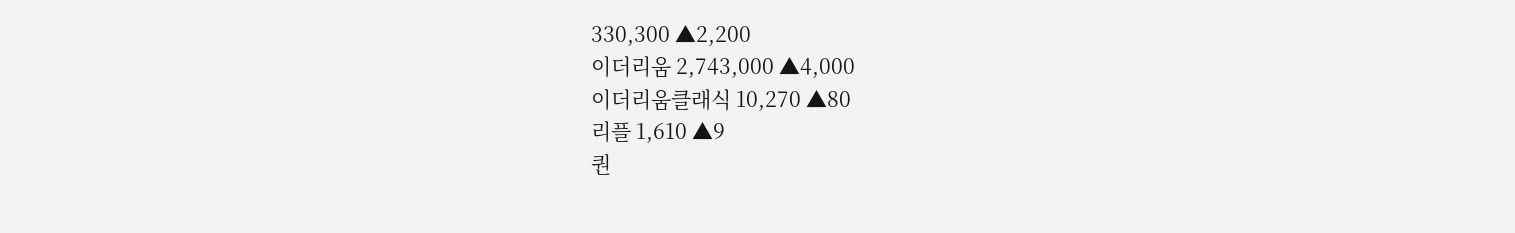330,300 ▲2,200
이더리움 2,743,000 ▲4,000
이더리움클래식 10,270 ▲80
리플 1,610 ▲9
퀀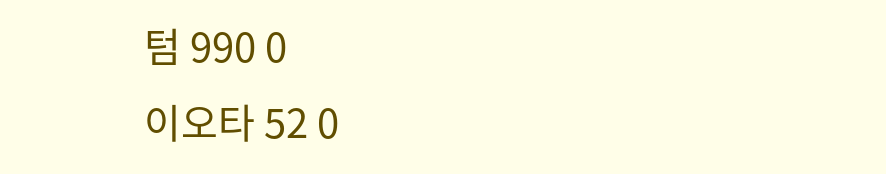텀 990 0
이오타 52 0